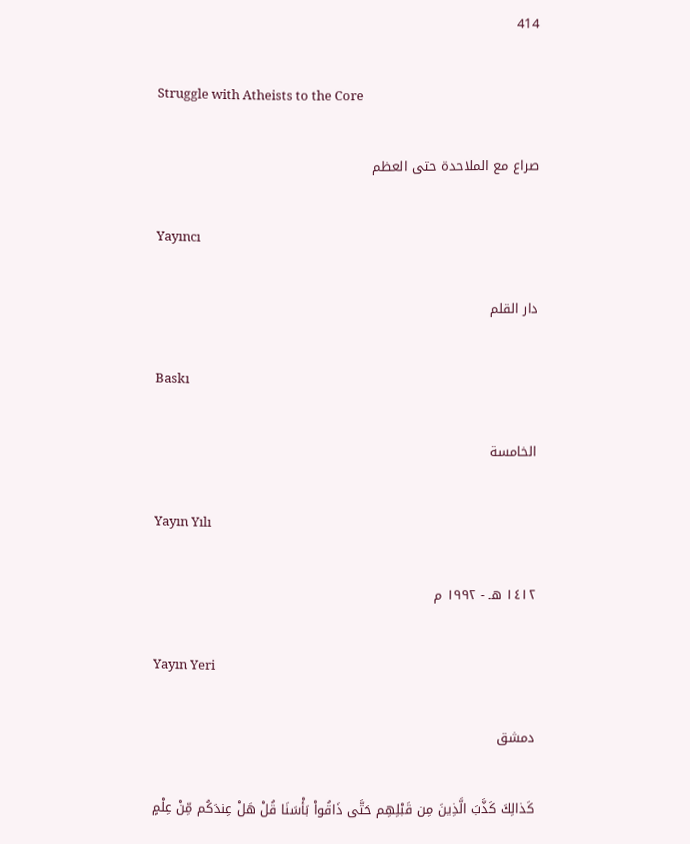414

Struggle with Atheists to the Core

صراع مع الملاحدة حتى العظم

Yayıncı

دار القلم

Baskı

الخامسة

Yayın Yılı

١٤١٢ هـ - ١٩٩٢ م

Yayın Yeri

دمشق

كَذالِكَ كَذَّبَ الَّذِينَ مِن قَبْلِهِم حَتَّى ذَاقُواْ بَأْسَنَا قُلْ هَلْ عِندَكُم مِّنْ عِلْمٍ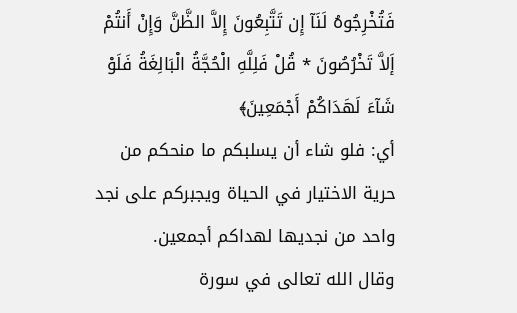فَتُخْرِجُوهُ لَنَآ إِن تَتَّبِعُونَ إِلاَّ الظَّنَّ وَإِنْ أَنتُمْ إَلاَّ تَخْرُصُونَ * قُلْ فَلِلَّهِ الْحُجَّةُ الْبَالِغَةُ فَلَوْ شَآءَ لَهَدَاكُمْ أَجْمَعِينَ﴾
أي: فلو شاء أن يسلبكم ما منحكم من حرية الاختيار في الحياة ويجبركم على نجد واحد من نجديها لهداكم أجمعين.
وقال الله تعالى في سورة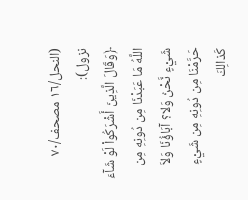(النحل/١٦ مصحف/٧٠ نزول):
﴿وَقَالَ الَّذِينَ أَشْرَكُواْ لَوْ شَآءَ اللَّهُ مَا عَبَدْنَا مِن دُونِهِ مِن شَيْءٍ نَّحْنُ وَلا؟ آبَاؤُنَا وَلاَ حَرَّمْنَا مِن دُونِهِ مِن شَيْءٍ كَذالِكَ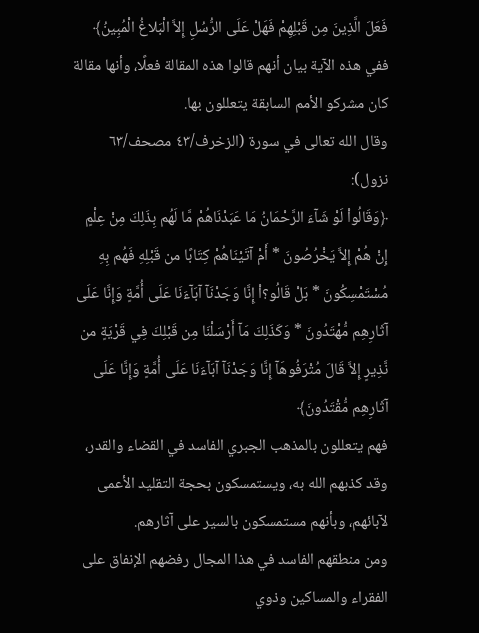فَعَلَ الَّذِينَ مِن قَبْلِهِمْ فَهَلْ عَلَى الرُّسُلِ إِلاَّ الْبَلاغُ الْمُبِينُ﴾
ففي هذه الآية بيان أنهم قالوا هذه المقالة فعلًا، وأنها مقالة كان مشركو الأمم السابقة يتعللون بها.
وقال الله تعالى في سورة (الزخرف/٤٣ مصحف/٦٣ نزول):
﴿وَقَالُواْ لَوْ شَآءَ الرَّحْمَانُ مَا عَبَدْنَاهُمْ مَّا لَهُم بِذَلِكَ مِنْ عِلْمٍ إِنْ هُمْ إِلاَّ يَخْرُصُونَ * أَمْ آتَيْنَاهُمْ كِتَابًا من قَبْلِهِ فَهُم بِهِ مُسْتَمْسِكُونَ * بَلْ قَالُو؟اْ إِنَّا وَجَدْنَآ آبَآءَنَا عَلَى أُمَّةٍ وَإِنَّا عَلَى آثَارِهِم مُّهْتَدُونَ * وَكَذَلِكَ مَآ أَرْسَلْنَا مِن قَبْلِكَ فِي قَرْيَةٍ من نَّذِيرٍ إِلاَّ قَالَ مُتْرَفُوهَآ إِنَّا وَجَدْنَآ آبَآءَنَا عَلَى أُمَّةٍ وَإِنَّا عَلَى آثَارِهِم مُّقْتَدُونَ﴾
فهم يتعللون بالمذهب الجبري الفاسد في القضاء والقدر، وقد كذبهم الله به، ويستمسكون بحجة التقليد الأعمى لآبائهم، وبأنهم مستمسكون بالسير على آثارهم.
ومن منطقهم الفاسد في هذا المجال رفضهم الإنفاق على الفقراء والمساكين وذوي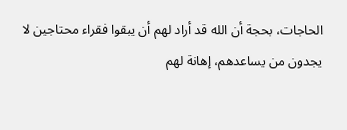الحاجات، بحجة أن الله قد أراد لهم أن يبقوا فقراء محتاجين لا يجدون من يساعدهم، إهانة لهم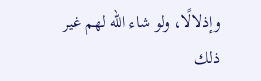وإذلالًا، ولو شاء الله لهم غير ذلك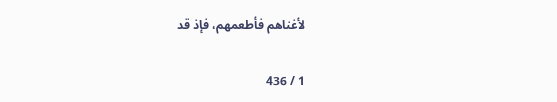لأغناهم فأطعمهم، فإذ قد

1 / 436